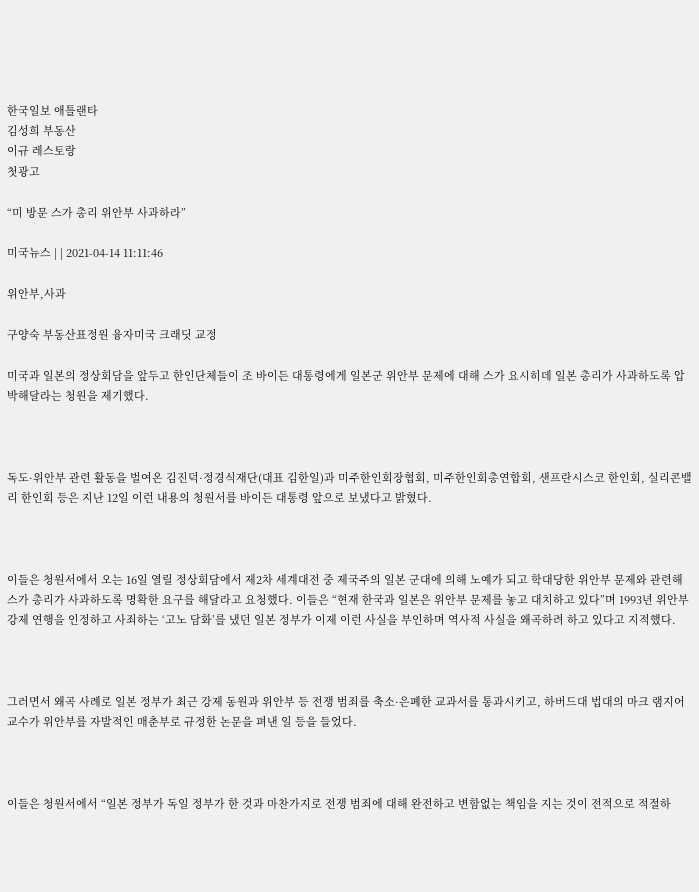한국일보 애틀랜타
김성희 부동산
이규 레스토랑
첫광고

“미 방문 스가 총리 위안부 사과하라”

미국뉴스 | | 2021-04-14 11:11:46

위안부,사과

구양숙 부동산표정원 융자미국 크래딧 교정

미국과 일본의 정상회담을 앞두고 한인단체들이 조 바이든 대통령에게 일본군 위안부 문제에 대해 스가 요시히데 일본 총리가 사과하도록 압박해달라는 청원을 제기했다.



독도·위안부 관련 활동을 벌여온 김진덕·정경식재단(대표 김한일)과 미주한인회장협회, 미주한인회총연합회, 샌프란시스코 한인회, 실리콘밸리 한인회 등은 지난 12일 이런 내용의 청원서를 바이든 대통령 앞으로 보냈다고 밝혔다.



이들은 청원서에서 오는 16일 열릴 정상회담에서 제2차 세계대전 중 제국주의 일본 군대에 의해 노예가 되고 학대당한 위안부 문제와 관련해 스가 총리가 사과하도록 명확한 요구를 해달라고 요청했다. 이들은 “현재 한국과 일본은 위안부 문제를 놓고 대치하고 있다”며 1993년 위안부 강제 연행을 인정하고 사죄하는 ‘고노 담화’를 냈던 일본 정부가 이제 이런 사실을 부인하며 역사적 사실을 왜곡하려 하고 있다고 지적했다.



그러면서 왜곡 사례로 일본 정부가 최근 강제 동원과 위안부 등 전쟁 범죄를 축소·은폐한 교과서를 통과시키고, 하버드대 법대의 마크 램지어 교수가 위안부를 자발적인 매춘부로 규정한 논문을 펴낸 일 등을 들었다.



이들은 청원서에서 “일본 정부가 독일 정부가 한 것과 마찬가지로 전쟁 범죄에 대해 완전하고 변함없는 책임을 지는 것이 전적으로 적절하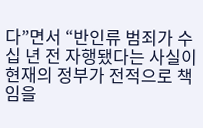다”면서 “반인류 범죄가 수십 년 전 자행됐다는 사실이 현재의 정부가 전적으로 책임을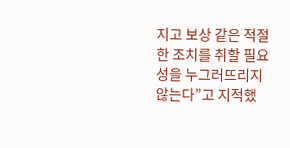지고 보상 같은 적절한 조치를 취할 필요성을 누그러뜨리지 않는다”고 지적했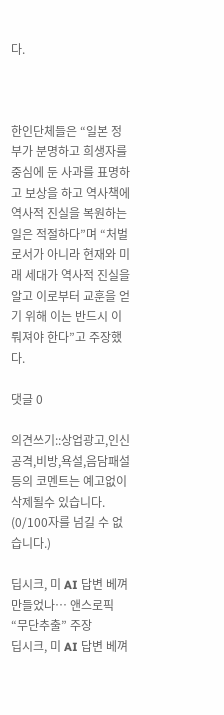다.



한인단체들은 “일본 정부가 분명하고 희생자를 중심에 둔 사과를 표명하고 보상을 하고 역사책에 역사적 진실을 복원하는 일은 적절하다”며 “처벌로서가 아니라 현재와 미래 세대가 역사적 진실을 알고 이로부터 교훈을 얻기 위해 이는 반드시 이뤄져야 한다”고 주장했다.

댓글 0

의견쓰기::상업광고,인신공격,비방,욕설,음담패설등의 코멘트는 예고없이 삭제될수 있습니다. (0/100자를 넘길 수 없습니다.)

딥시크, 미 AI 답변 베껴 만들었나… 앤스로픽 “무단추출” 주장
딥시크, 미 AI 답변 베껴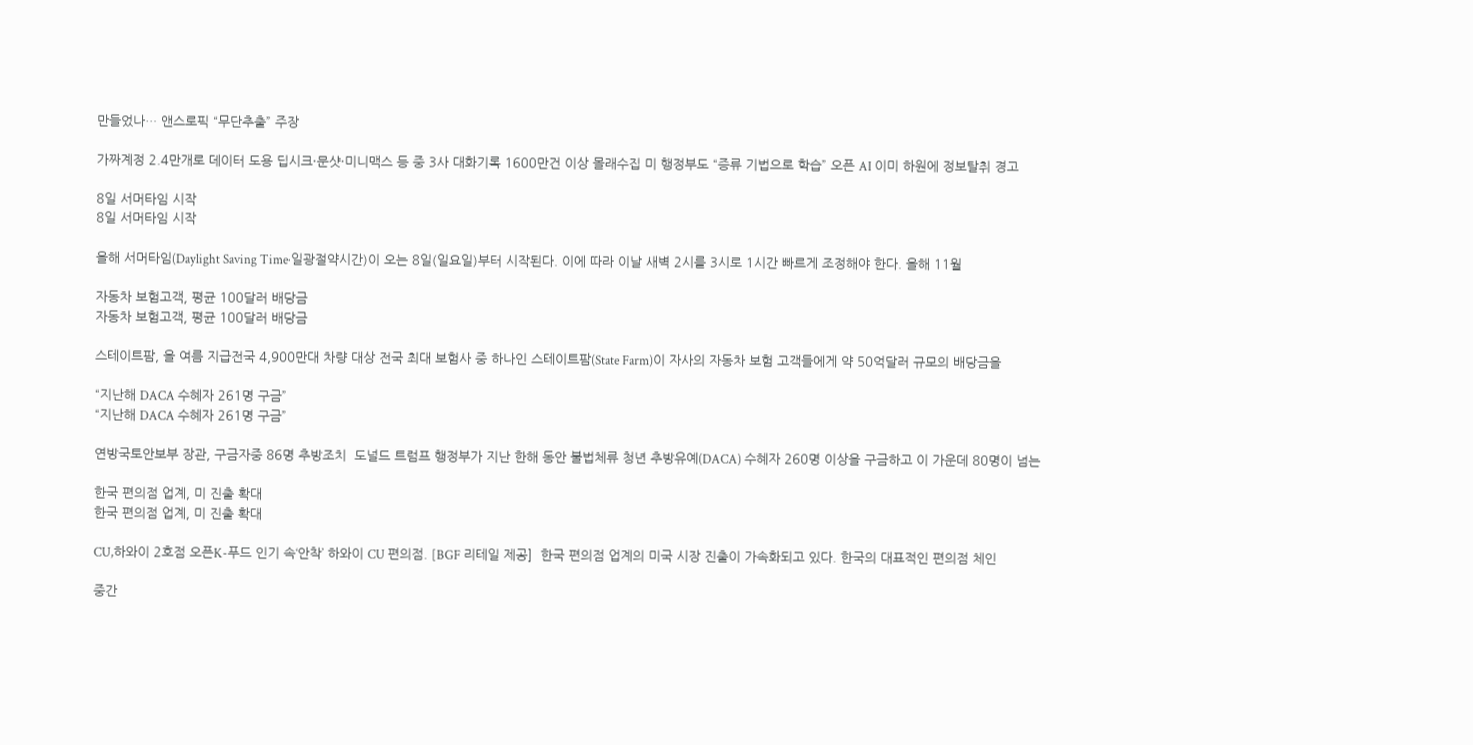만들었나… 앤스로픽 “무단추출” 주장

가짜계정 2.4만개로 데이터 도용 딥시크·문샷·미니맥스 등 중 3사 대화기록 1600만건 이상 몰래수집 미 행정부도 “증류 기법으로 학습” 오픈 AI 이미 하원에 정보탈취 경고

8일 서머타임 시작
8일 서머타임 시작

올해 서머타임(Daylight Saving Time·일광절약시간)이 오는 8일(일요일)부터 시작된다. 이에 따라 이날 새벽 2시를 3시로 1시간 빠르게 조정해야 한다. 올해 11월

자동차 보험고객, 평균 100달러 배당금
자동차 보험고객, 평균 100달러 배당금

스테이트팜, 올 여름 지급전국 4,900만대 차량 대상 전국 최대 보험사 중 하나인 스테이트팜(State Farm)이 자사의 자동차 보험 고객들에게 약 50억달러 규모의 배당금을

“지난해 DACA 수혜자 261명 구금”
“지난해 DACA 수혜자 261명 구금”

연방국토안보부 장관, 구금자중 86명 추방조치  도널드 트럼프 행정부가 지난 한해 동안 불법체류 청년 추방유예(DACA) 수혜자 260명 이상을 구금하고 이 가운데 80명이 넘는

한국 편의점 업계, 미 진출 확대
한국 편의점 업계, 미 진출 확대

CU,하와이 2호점 오픈K-푸드 인기 속‘안착’ 하와이 CU 편의점. [BGF 리테일 제공]  한국 편의점 업계의 미국 시장 진출이 가속화되고 있다. 한국의 대표적인 편의점 체인

중간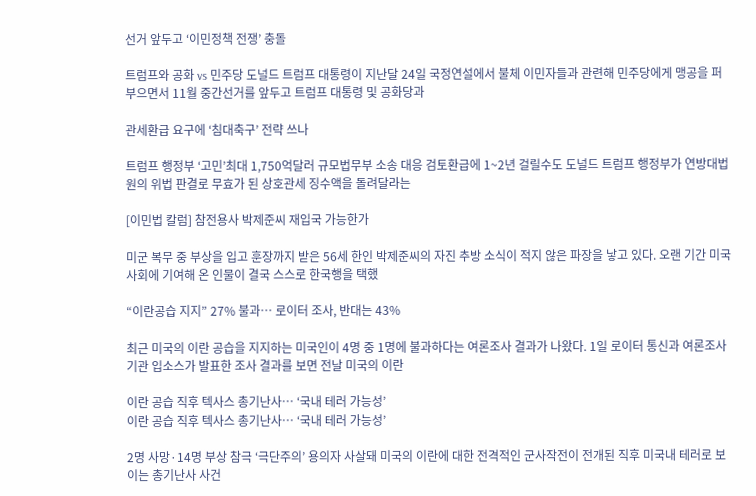선거 앞두고 ‘이민정책 전쟁’ 충돌

트럼프와 공화 vs 민주당 도널드 트럼프 대통령이 지난달 24일 국정연설에서 불체 이민자들과 관련해 민주당에게 맹공을 퍼부으면서 11월 중간선거를 앞두고 트럼프 대통령 및 공화당과

관세환급 요구에 ‘침대축구’ 전략 쓰나

트럼프 행정부 ‘고민’최대 1,750억달러 규모법무부 소송 대응 검토환급에 1~2년 걸릴수도 도널드 트럼프 행정부가 연방대법원의 위법 판결로 무효가 된 상호관세 징수액을 돌려달라는

[이민법 칼럼] 참전용사 박제준씨 재입국 가능한가

미군 복무 중 부상을 입고 훈장까지 받은 56세 한인 박제준씨의 자진 추방 소식이 적지 않은 파장을 낳고 있다. 오랜 기간 미국 사회에 기여해 온 인물이 결국 스스로 한국행을 택했

“이란공습 지지” 27% 불과… 로이터 조사, 반대는 43%

최근 미국의 이란 공습을 지지하는 미국인이 4명 중 1명에 불과하다는 여론조사 결과가 나왔다. 1일 로이터 통신과 여론조사 기관 입소스가 발표한 조사 결과를 보면 전날 미국의 이란

이란 공습 직후 텍사스 총기난사… ‘국내 테러 가능성’
이란 공습 직후 텍사스 총기난사… ‘국내 테러 가능성’

2명 사망·14명 부상 참극 ‘극단주의’ 용의자 사살돼 미국의 이란에 대한 전격적인 군사작전이 전개된 직후 미국내 테러로 보이는 총기난사 사건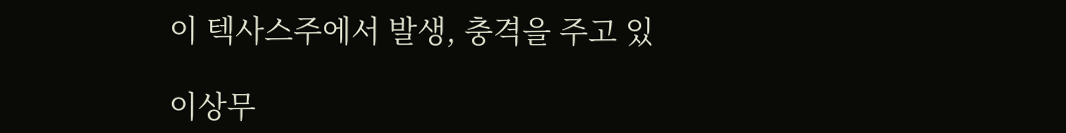이 텍사스주에서 발생, 충격을 주고 있

이상무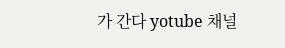가 간다 yotube 채널